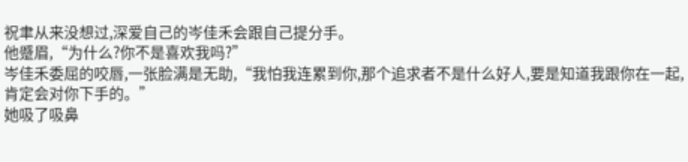祝聿从来没想过,深爱自己的岑佳禾会跟自己提分手。
他蹙眉,“为什么?你不是喜欢我吗?”
岑佳禾委屈的咬唇,一张脸满是无助,“我怕我连累到你,那个追求者不是什么好人,要是知道我跟你在一起,肯定会对你下手的。”
她吸了吸鼻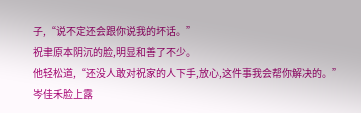子,“说不定还会跟你说我的坏话。”
祝聿原本阴沉的脸,明显和善了不少。
他轻松道,“还没人敢对祝家的人下手,放心,这件事我会帮你解决的。”
岑佳禾脸上露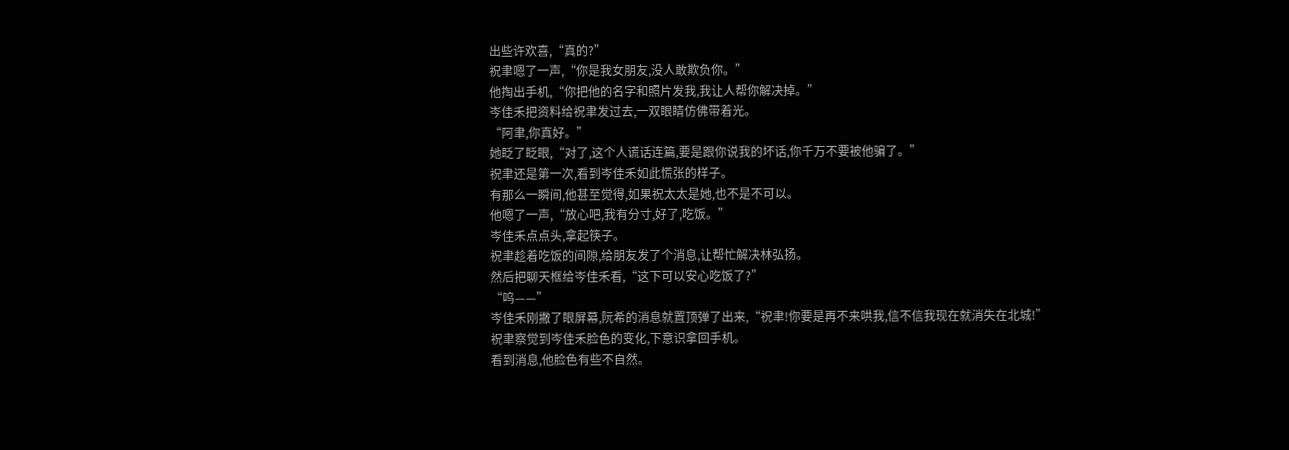出些许欢喜,“真的?”
祝聿嗯了一声,“你是我女朋友,没人敢欺负你。”
他掏出手机,“你把他的名字和照片发我,我让人帮你解决掉。”
岑佳禾把资料给祝聿发过去,一双眼睛仿佛带着光。
“阿聿,你真好。”
她眨了眨眼,“对了,这个人谎话连篇,要是跟你说我的坏话,你千万不要被他骗了。”
祝聿还是第一次,看到岑佳禾如此慌张的样子。
有那么一瞬间,他甚至觉得,如果祝太太是她,也不是不可以。
他嗯了一声,“放心吧,我有分寸,好了,吃饭。”
岑佳禾点点头,拿起筷子。
祝聿趁着吃饭的间隙,给朋友发了个消息,让帮忙解决林弘扬。
然后把聊天框给岑佳禾看,“这下可以安心吃饭了?”
“呜——”
岑佳禾刚撇了眼屏幕,阮希的消息就置顶弹了出来,“祝聿!你要是再不来哄我,信不信我现在就消失在北城!”
祝聿察觉到岑佳禾脸色的变化,下意识拿回手机。
看到消息,他脸色有些不自然。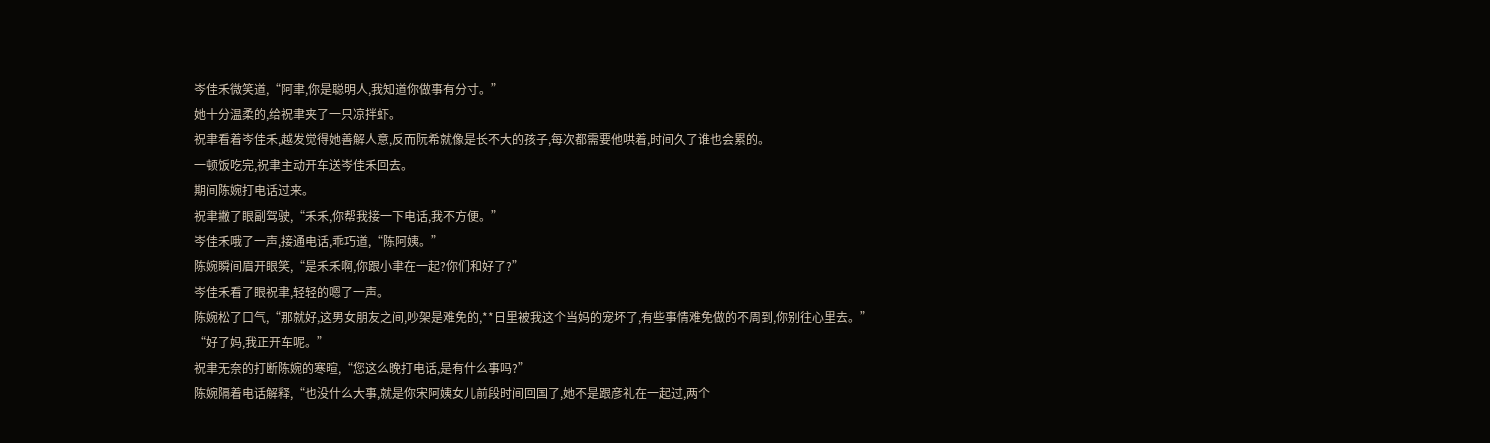岑佳禾微笑道,“阿聿,你是聪明人,我知道你做事有分寸。”
她十分温柔的,给祝聿夹了一只凉拌虾。
祝聿看着岑佳禾,越发觉得她善解人意,反而阮希就像是长不大的孩子,每次都需要他哄着,时间久了谁也会累的。
一顿饭吃完,祝聿主动开车送岑佳禾回去。
期间陈婉打电话过来。
祝聿撇了眼副驾驶,“禾禾,你帮我接一下电话,我不方便。”
岑佳禾哦了一声,接通电话,乖巧道,“陈阿姨。”
陈婉瞬间眉开眼笑,“是禾禾啊,你跟小聿在一起?你们和好了?”
岑佳禾看了眼祝聿,轻轻的嗯了一声。
陈婉松了口气,“那就好,这男女朋友之间,吵架是难免的,**日里被我这个当妈的宠坏了,有些事情难免做的不周到,你别往心里去。”
“好了妈,我正开车呢。”
祝聿无奈的打断陈婉的寒暄,“您这么晚打电话,是有什么事吗?”
陈婉隔着电话解释,“也没什么大事,就是你宋阿姨女儿前段时间回国了,她不是跟彦礼在一起过,两个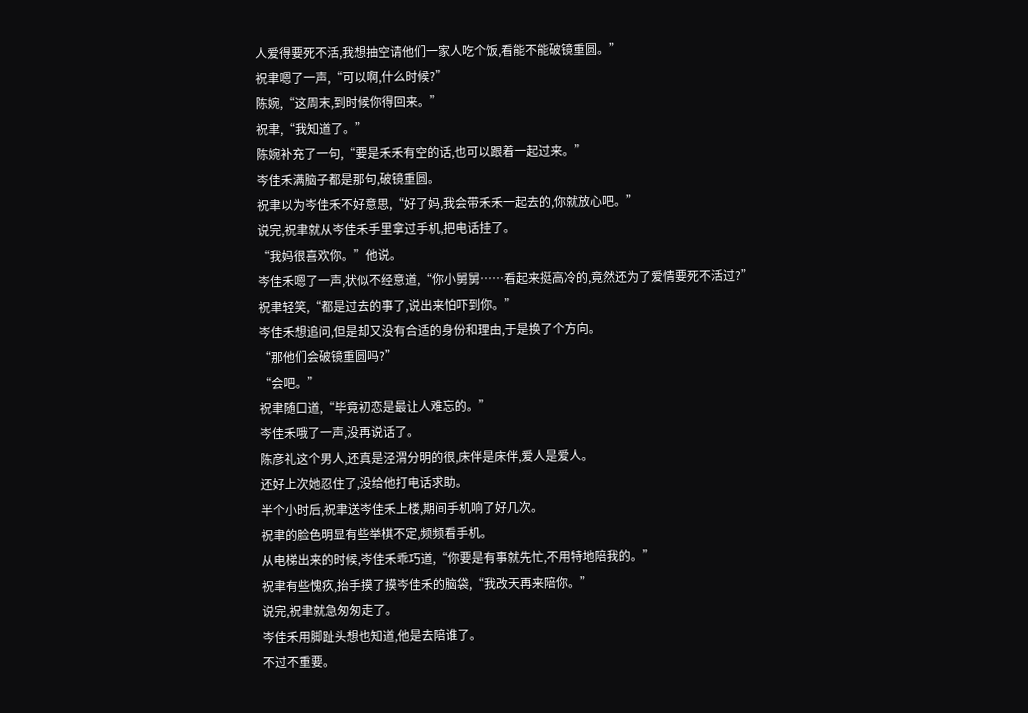人爱得要死不活,我想抽空请他们一家人吃个饭,看能不能破镜重圆。”
祝聿嗯了一声,“可以啊,什么时候?”
陈婉,“这周末,到时候你得回来。”
祝聿,“我知道了。”
陈婉补充了一句,“要是禾禾有空的话,也可以跟着一起过来。”
岑佳禾满脑子都是那句,破镜重圆。
祝聿以为岑佳禾不好意思,“好了妈,我会带禾禾一起去的,你就放心吧。”
说完,祝聿就从岑佳禾手里拿过手机,把电话挂了。
“我妈很喜欢你。”他说。
岑佳禾嗯了一声,状似不经意道,“你小舅舅……看起来挺高冷的,竟然还为了爱情要死不活过?”
祝聿轻笑,“都是过去的事了,说出来怕吓到你。”
岑佳禾想追问,但是却又没有合适的身份和理由,于是换了个方向。
“那他们会破镜重圆吗?”
“会吧。”
祝聿随口道,“毕竟初恋是最让人难忘的。”
岑佳禾哦了一声,没再说话了。
陈彦礼这个男人,还真是泾渭分明的很,床伴是床伴,爱人是爱人。
还好上次她忍住了,没给他打电话求助。
半个小时后,祝聿送岑佳禾上楼,期间手机响了好几次。
祝聿的脸色明显有些举棋不定,频频看手机。
从电梯出来的时候,岑佳禾乖巧道,“你要是有事就先忙,不用特地陪我的。”
祝聿有些愧疚,抬手摸了摸岑佳禾的脑袋,“我改天再来陪你。”
说完,祝聿就急匆匆走了。
岑佳禾用脚趾头想也知道,他是去陪谁了。
不过不重要。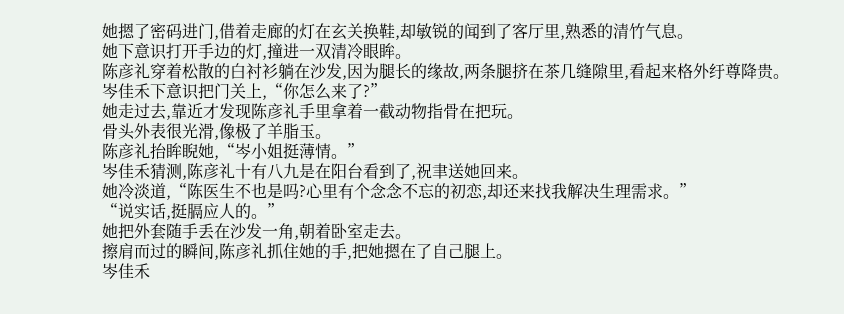她摁了密码进门,借着走廊的灯在玄关换鞋,却敏锐的闻到了客厅里,熟悉的清竹气息。
她下意识打开手边的灯,撞进一双清冷眼眸。
陈彦礼穿着松散的白衬衫躺在沙发,因为腿长的缘故,两条腿挤在茶几缝隙里,看起来格外纡尊降贵。
岑佳禾下意识把门关上,“你怎么来了?”
她走过去,靠近才发现陈彦礼手里拿着一截动物指骨在把玩。
骨头外表很光滑,像极了羊脂玉。
陈彦礼抬眸睨她,“岑小姐挺薄情。”
岑佳禾猜测,陈彦礼十有八九是在阳台看到了,祝聿送她回来。
她冷淡道,“陈医生不也是吗?心里有个念念不忘的初恋,却还来找我解决生理需求。”
“说实话,挺膈应人的。”
她把外套随手丢在沙发一角,朝着卧室走去。
擦肩而过的瞬间,陈彦礼抓住她的手,把她摁在了自己腿上。
岑佳禾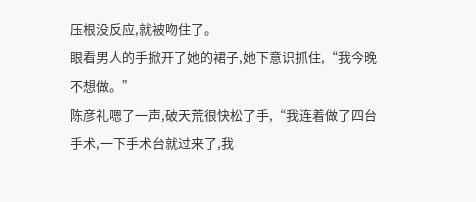压根没反应,就被吻住了。
眼看男人的手掀开了她的裙子,她下意识抓住,“我今晚不想做。”
陈彦礼嗯了一声,破天荒很快松了手,“我连着做了四台手术,一下手术台就过来了,我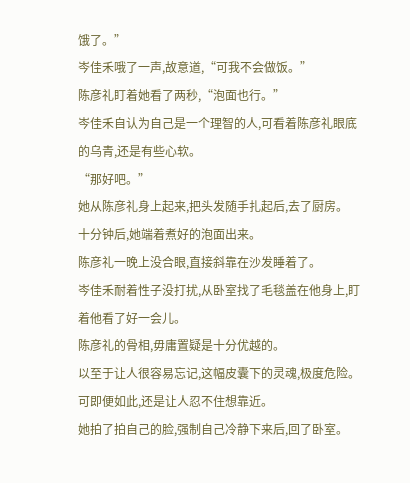饿了。”
岑佳禾哦了一声,故意道,“可我不会做饭。”
陈彦礼盯着她看了两秒,“泡面也行。”
岑佳禾自认为自己是一个理智的人,可看着陈彦礼眼底的乌青,还是有些心软。
“那好吧。”
她从陈彦礼身上起来,把头发随手扎起后,去了厨房。
十分钟后,她端着煮好的泡面出来。
陈彦礼一晚上没合眼,直接斜靠在沙发睡着了。
岑佳禾耐着性子没打扰,从卧室找了毛毯盖在他身上,盯着他看了好一会儿。
陈彦礼的骨相,毋庸置疑是十分优越的。
以至于让人很容易忘记,这幅皮囊下的灵魂,极度危险。
可即便如此,还是让人忍不住想靠近。
她拍了拍自己的脸,强制自己冷静下来后,回了卧室。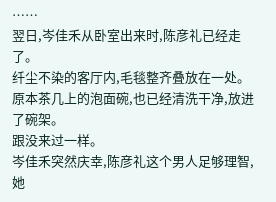……
翌日,岑佳禾从卧室出来时,陈彦礼已经走了。
纤尘不染的客厅内,毛毯整齐叠放在一处。
原本茶几上的泡面碗,也已经清洗干净,放进了碗架。
跟没来过一样。
岑佳禾突然庆幸,陈彦礼这个男人足够理智,她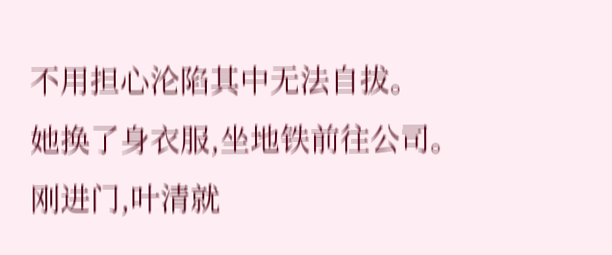不用担心沦陷其中无法自拔。
她换了身衣服,坐地铁前往公司。
刚进门,叶清就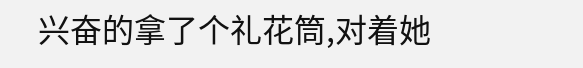兴奋的拿了个礼花筒,对着她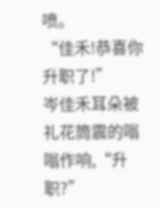喷。
“佳禾!恭喜你升职了!”
岑佳禾耳朵被礼花筒震的嗡嗡作响,“升职?”